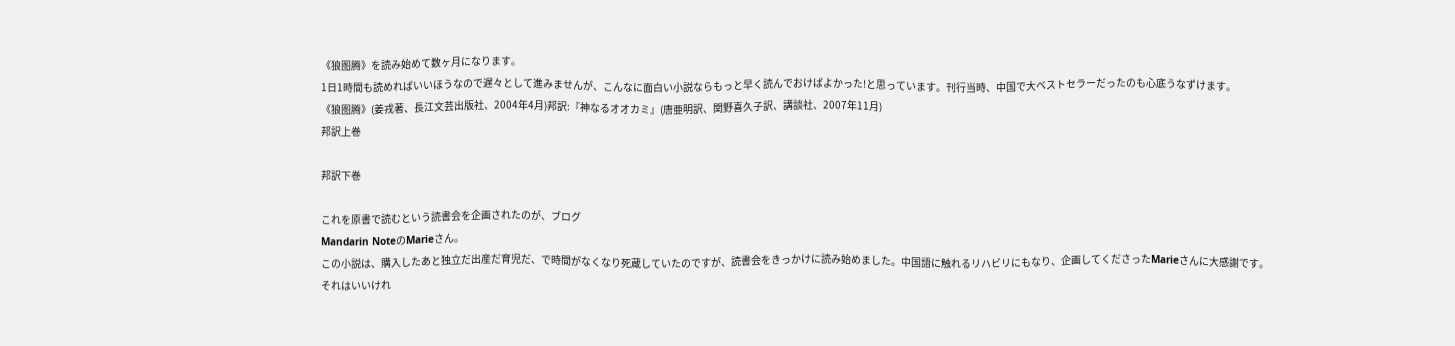《狼图腾》を読み始めて数ヶ月になります。
1日1時間も読めればいいほうなので遅々として進みませんが、こんなに面白い小説ならもっと早く読んでおけばよかった!と思っています。刊行当時、中国で大ベストセラーだったのも心底うなずけます。
《狼图腾》(姜戎著、長江文芸出版社、2004年4月)邦訳:『神なるオオカミ』(唐亜明訳、関野喜久子訳、講談社、2007年11月)
邦訳上巻

邦訳下巻

これを原書で読むという読書会を企画されたのが、ブログ
Mandarin NoteのMarieさん。
この小説は、購入したあと独立だ出産だ育児だ、で時間がなくなり死蔵していたのですが、読書会をきっかけに読み始めました。中国語に触れるリハビリにもなり、企画してくださったMarieさんに大感謝です。
それはいいけれ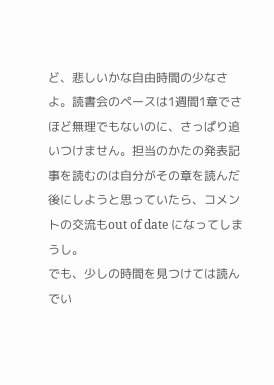ど、悲しいかな自由時間の少なさよ。読書会のペースは1週間1章でさほど無理でもないのに、さっぱり追いつけません。担当のかたの発表記事を読むのは自分がその章を読んだ後にしようと思っていたら、コメントの交流もout of date になってしまうし。
でも、少しの時間を見つけては読んでい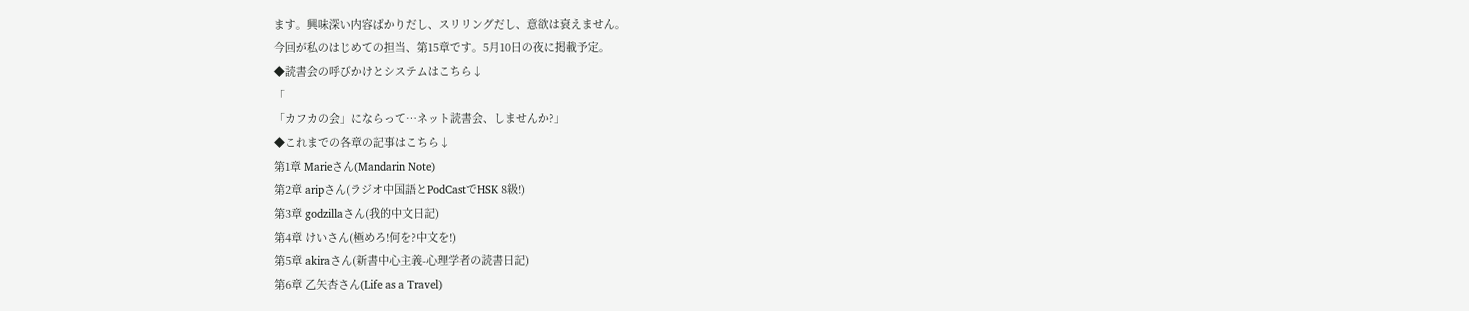ます。興味深い内容ばかりだし、スリリングだし、意欲は衰えません。
今回が私のはじめての担当、第15章です。5月10日の夜に掲載予定。
◆読書会の呼びかけとシステムはこちら↓
「
「カフカの会」にならって…ネット読書会、しませんか?」
◆これまでの各章の記事はこちら↓
第1章 Marieさん(Mandarin Note)
第2章 aripさん(ラジオ中国語とPodCastでHSK 8級!)
第3章 godzillaさん(我的中文日記)
第4章 けいさん(極めろ!何を?中文を!)
第5章 akiraさん(新書中心主義-心理学者の読書日記)
第6章 乙矢杏さん(Life as a Travel)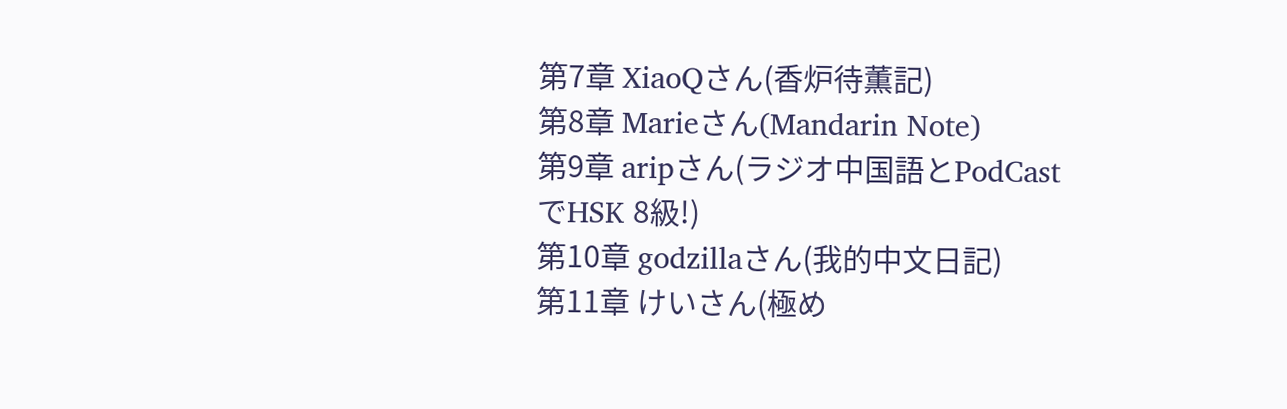第7章 XiaoQさん(香炉待薫記)
第8章 Marieさん(Mandarin Note)
第9章 aripさん(ラジオ中国語とPodCastでHSK 8級!)
第10章 godzillaさん(我的中文日記)
第11章 けいさん(極め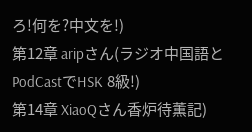ろ!何を?中文を!)
第12章 aripさん(ラジオ中国語とPodCastでHSK 8級!)
第14章 XiaoQさん香炉待薫記)